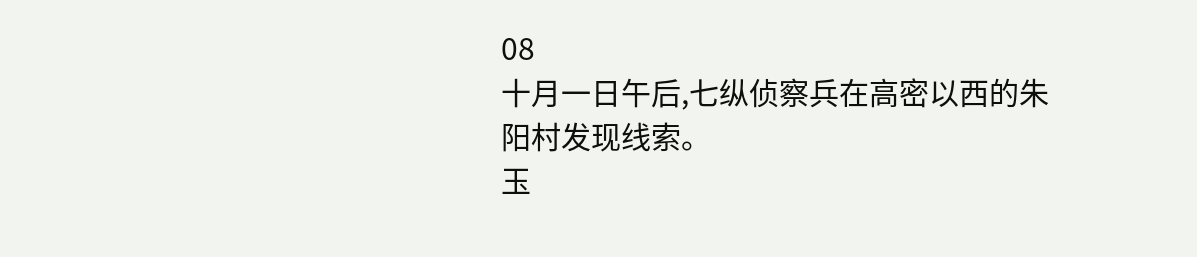08
十月一日午后,七纵侦察兵在高密以西的朱阳村发现线索。
玉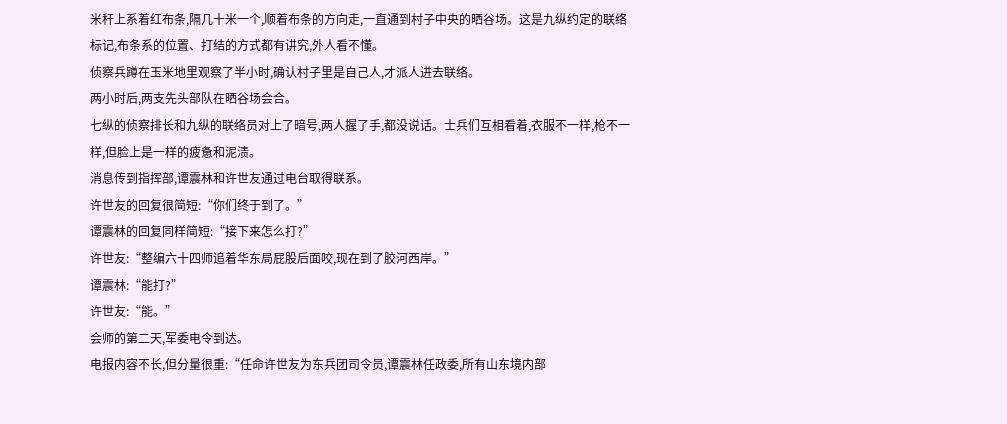米秆上系着红布条,隔几十米一个,顺着布条的方向走,一直通到村子中央的晒谷场。这是九纵约定的联络标记,布条系的位置、打结的方式都有讲究,外人看不懂。
侦察兵蹲在玉米地里观察了半小时,确认村子里是自己人,才派人进去联络。
两小时后,两支先头部队在晒谷场会合。
七纵的侦察排长和九纵的联络员对上了暗号,两人握了手,都没说话。士兵们互相看着,衣服不一样,枪不一样,但脸上是一样的疲惫和泥渍。
消息传到指挥部,谭震林和许世友通过电台取得联系。
许世友的回复很简短:“你们终于到了。”
谭震林的回复同样简短:“接下来怎么打?”
许世友:“整编六十四师追着华东局屁股后面咬,现在到了胶河西岸。”
谭震林:“能打?”
许世友:“能。”
会师的第二天,军委电令到达。
电报内容不长,但分量很重:“任命许世友为东兵团司令员,谭震林任政委,所有山东境内部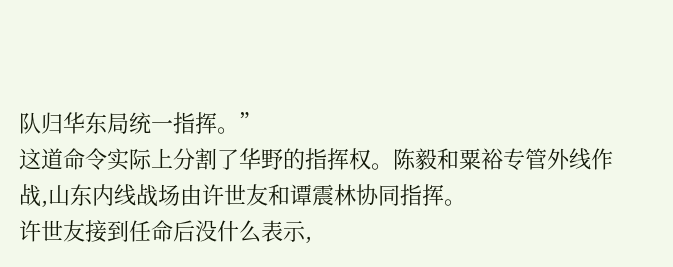队归华东局统一指挥。”
这道命令实际上分割了华野的指挥权。陈毅和粟裕专管外线作战,山东内线战场由许世友和谭震林协同指挥。
许世友接到任命后没什么表示,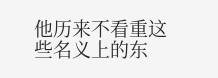他历来不看重这些名义上的东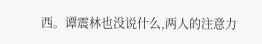西。谭震林也没说什么,两人的注意力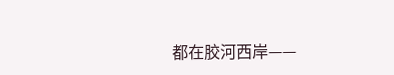都在胶河西岸——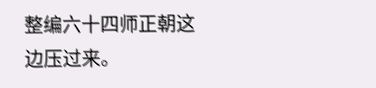整编六十四师正朝这边压过来。